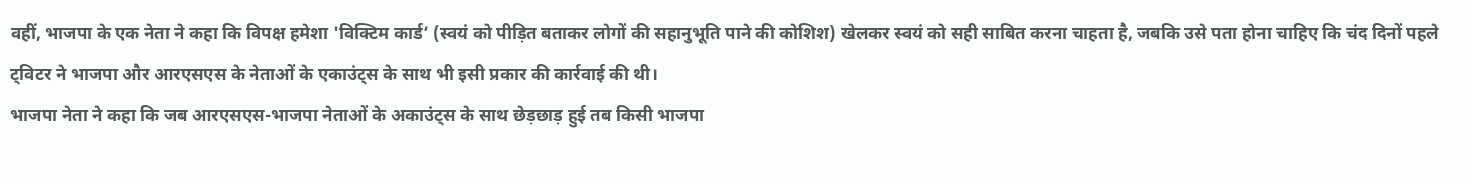वहीं, भाजपा के एक नेता ने कहा कि विपक्ष हमेशा 'विक्टिम कार्ड’ (स्वयं को पीड़ित बताकर लोगों की सहानुभूति पाने की कोशिश) खेलकर स्वयं को सही साबित करना चाहता है, जबकि उसे पता होना चाहिए कि चंद दिनों पहले ट्विटर ने भाजपा और आरएसएस के नेताओं के एकाउंट्स के साथ भी इसी प्रकार की कार्रवाई की थी।
भाजपा नेता ने कहा कि जब आरएसएस-भाजपा नेताओं के अकाउंट्स के साथ छेड़छाड़ हुई तब किसी भाजपा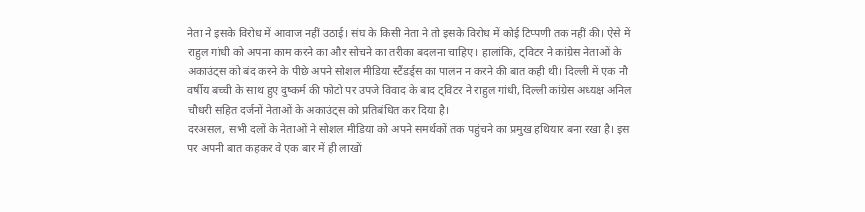नेता ने इसके विरोध में आवाज नहीं उठाई। संघ के किसी नेता ने तो इसके विरोध में कोई टिप्पणी तक नहीं की। ऐसे में राहुल गांधी को अपना काम करने का और सोचने का तरीका बदलना चाहिए। हालांकि, ट्विटर ने कांग्रेस नेताओं के अकाउंट्स को बंद करने के पीछे अपने सोशल मीडिया स्टैंडर्ड्स का पालन न करने की बात कही थी। दिल्ली में एक नौ वर्षीय बच्ची के साथ हुए दुष्कर्म की फोटो पर उपजे विवाद के बाद ट्विटर ने राहुल गांधी, दिल्ली कांग्रेस अध्यक्ष अनिल चौधरी सहित दर्जनों नेताओं के अकाउंट्स को प्रतिबंधित कर दिया है।
दरअसल, सभी दलों के नेताओं ने सोशल मीडिया को अपने समर्थकों तक पहुंचने का प्रमुख हथियार बना रखा है। इस पर अपनी बात कहकर वे एक बार में ही लाखों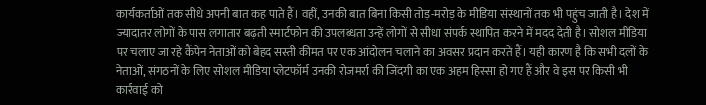कार्यकर्ताओं तक सीधे अपनी बात कह पाते हैं। वहीं, उनकी बात बिना किसी तोड़-मरोड़ के मीडिया संस्थानों तक भी पहुंच जाती है। देश में ज्यादातर लोगों के पास लगातार बढ़ती स्मार्टफोन की उपलब्धता उन्हें लोगों से सीधा संपर्क स्थापित करने में मदद देती है। सोशल मीडिया पर चलाए जा रहे कैंपेन नेताओं को बेहद सस्ती कीमत पर एक आंदोलन चलाने का अवसर प्रदान करते हैं। यही कारण है कि सभी दलों के नेताओं, संगठनों के लिए सोशल मीडिया प्लेटफॉर्म उनकी रोजमर्रा की जिंदगी का एक अहम हिस्सा हो गए हैं और वे इस पर किसी भी कार्रवाई को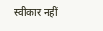स्वीकार नहीं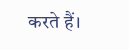करते हैं।